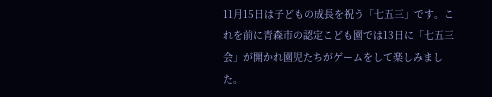11月15日は子どもの成長を祝う「七五三」です。これを前に青森市の認定こども園では13日に「七五三会」が開かれ園児たちがゲームをして楽しみました。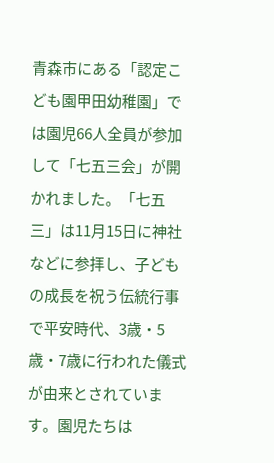青森市にある「認定こども園甲田幼稚園」では園児66人全員が参加して「七五三会」が開かれました。「七五三」は11月15日に神社などに参拝し、子どもの成長を祝う伝統行事で平安時代、3歳・5歳・7歳に行われた儀式が由来とされています。園児たちは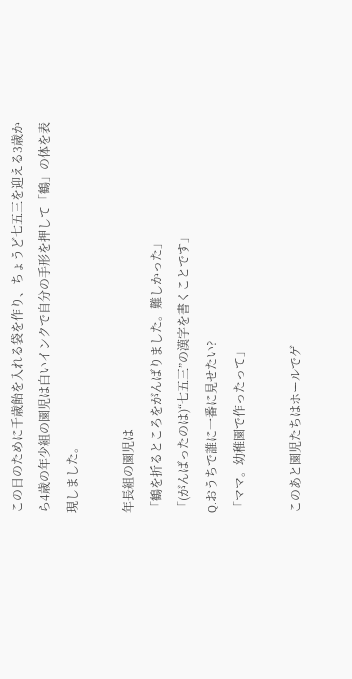この日のために千歳飴を入れる袋を作り、ちょうど七五三を迎える3歳から4歳の年少組の園児は白いインクで自分の手形を押して「鶴」の体を表現しました。

年長組の園児は
「鶴を折るところをがんばりました。難しかった」
「(がんばったのは)“七五三”の漢字を書くことです」
Q.おうちで誰に一番に見せたい?
「ママ。幼稚園で作ったって」

このあと園児たちはホールでゲ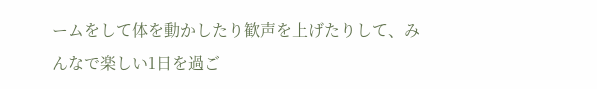ームをして体を動かしたり歓声を上げたりして、みんなで楽しい1日を過ご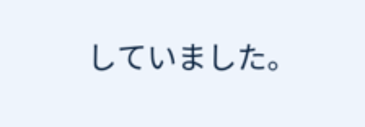していました。